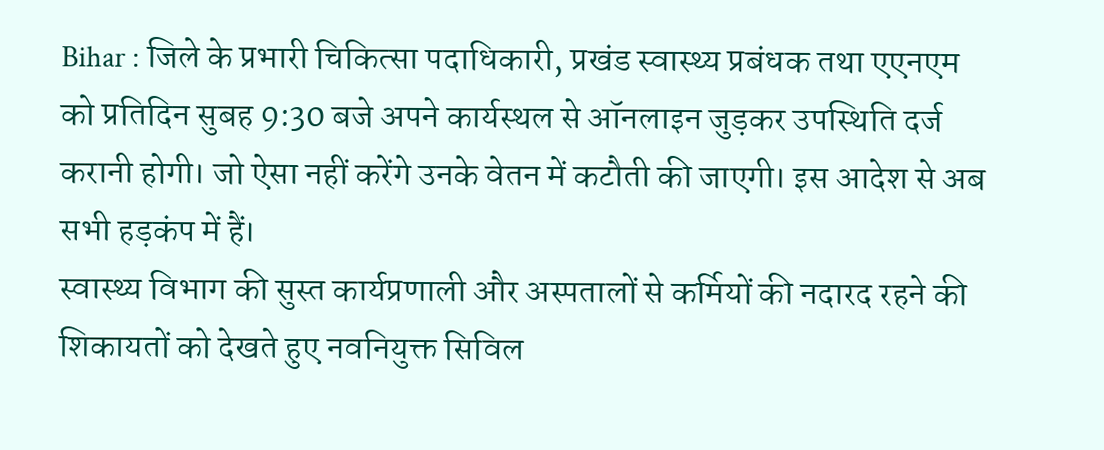Bihar : जिले के प्रभारी चिकित्सा पदाधिकारी, प्रखंड स्वास्थ्य प्रबंधक तथा एएनएम को प्रतिदिन सुबह 9:30 बजे अपने कार्यस्थल से ऑनलाइन जुड़कर उपस्थिति दर्ज करानी होगी। जो ऐसा नहीं करेंगे उनके वेतन में कटौती की जाएगी। इस आदेश से अब सभी हड़कंप में हैं।
स्वास्थ्य विभाग की सुस्त कार्यप्रणाली और अस्पतालों से कर्मियों की नदारद रहने की शिकायतों को देखते हुए नवनियुक्त सिविल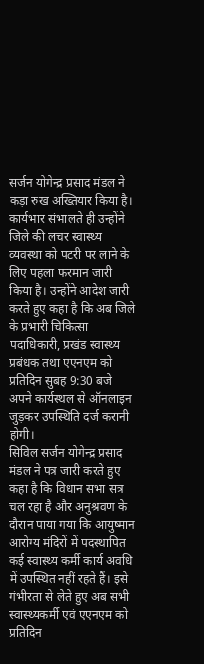सर्जन योगेन्द्र प्रसाद मंडल ने कड़ा रुख अख्तियार किया है। कार्यभार संभालते ही उन्होंने जिले की लचर स्वास्थ्य व्यवस्था को पटरी पर लाने के लिए पहला फरमान जारी किया है। उन्होंने आदेश जारी करते हुए कहा है कि अब जिले के प्रभारी चिकित्सा पदाधिकारी, प्रखंड स्वास्थ्य प्रबंधक तथा एएनएम को प्रतिदिन सुबह 9:30 बजे अपने कार्यस्थल से ऑनलाइन जुड़कर उपस्थिति दर्ज करानी होगी।
सिविल सर्जन योगेन्द्र प्रसाद मंडल ने पत्र जारी करते हुए कहा है कि विधान सभा सत्र चल रहा है और अनुश्रवण के दौरान पाया गया कि आयुष्मान आरोग्य मंदिरों में पदस्थापित कई स्वास्थ्य कर्मी कार्य अवधि में उपस्थित नहीं रहते हैं। इसे गंभीरता से लेते हुए अब सभी स्वास्थ्यकर्मी एवं एएनएम को प्रतिदिन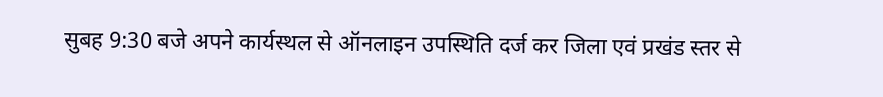सुबह 9:30 बजे अपने कार्यस्थल से ऑनलाइन उपस्थिति दर्ज कर जिला एवं प्रखंड स्तर से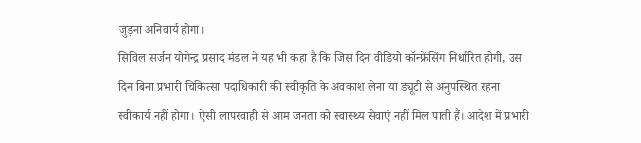जुड़ना अनिवार्य होगा।
सिविल सर्जन योगेन्द्र प्रसाद मंडल ने यह भी कहा है कि जिस दिन वीडियो कॉन्फ्रेंसिंग निर्धारित होगी, उस दिन बिना प्रभारी चिकित्सा पदाधिकारी की स्वीकृति के अवकाश लेना या ड्यूटी से अनुपस्थित रहना स्वीकार्य नहीं होगा। ऐसी लापरवाही से आम जनता को स्वास्थ्य सेवाएं नहीं मिल पाती हैं। आदेश में प्रभारी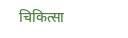चिकित्सा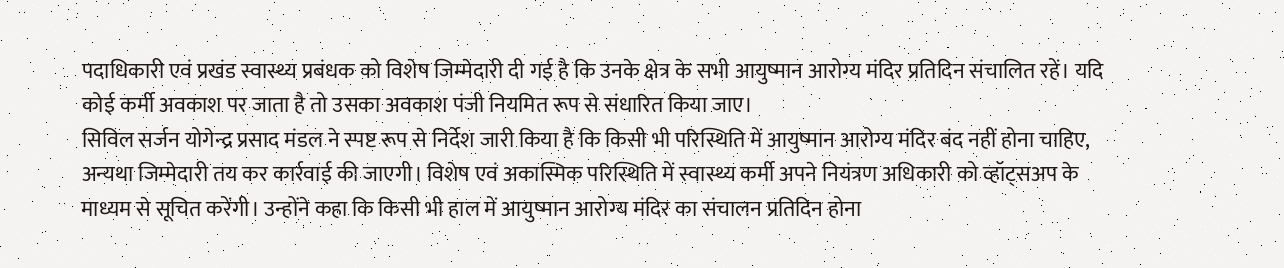पदाधिकारी एवं प्रखंड स्वास्थ्य प्रबंधक को विशेष जिम्मेदारी दी गई है कि उनके क्षेत्र के सभी आयुष्मान आरोग्य मंदिर प्रतिदिन संचालित रहें। यदि कोई कर्मी अवकाश पर जाता है तो उसका अवकाश पंजी नियमित रूप से संधारित किया जाए।
सिविल सर्जन योगेन्द्र प्रसाद मंडल ने स्पष्ट रूप से निर्देश जारी किया है कि किसी भी परिस्थिति में आयुष्मान आरोग्य मंदिर बंद नहीं होना चाहिए, अन्यथा जिम्मेदारी तय कर कार्रवाई की जाएगी। विशेष एवं अकास्मिक परिस्थिति में स्वास्थ्य कर्मी अपने नियंत्रण अधिकारी को व्हॉट्सअप के माध्यम से सूचित करेंगी। उन्होंने कहा कि किसी भी हाल में आयुष्मान आरोग्य मंदिर का संचालन प्रतिदिन होना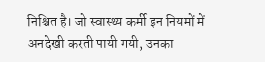निश्चित है। जो स्वास्थ्य कर्मी इन नियमों में अनदेखी करती पायी गयी, उनका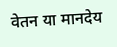वेतन या मानदेय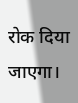रोक दिया जाएगा।